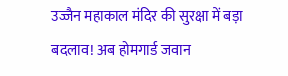उज्जैन महाकाल मंदिर की सुरक्षा में बड़ा बदलाव! अब होमगार्ड जवान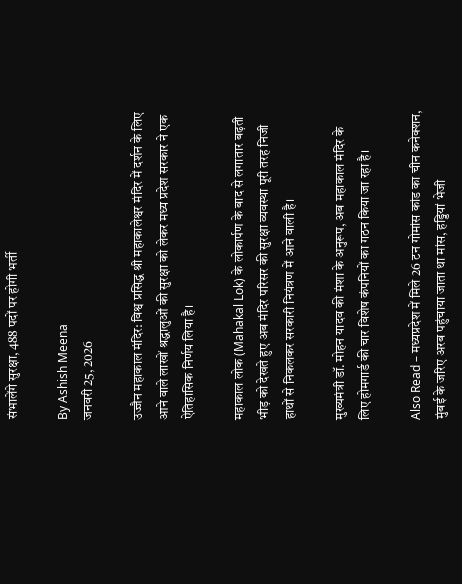संभालेंगे सुरक्षा, 488 पदों पर होगी भर्ती

By Ashish Meena
जनवरी 25, 2026

उज्जैन महाकाल मंदिर: विश्व प्रसिद्ध श्री महाकालेश्वर मंदिर में दर्शन के लिए आने वाले लाखों श्रद्धालुओं की सुरक्षा को लेकर मध्य प्रदेश सरकार ने एक ऐतिहासिक निर्णय लिया है।

महाकाल लोक (Mahakal Lok) के लोकार्पण के बाद से लगातार बढ़ती भीड़ को देखते हुए अब मंदिर परिसर की सुरक्षा व्यवस्था पूरी तरह निजी हाथों से निकलकर सरकारी नियंत्रण में आने वाली है।

मुख्यमंत्री डॉ. मोहन यादव की मंशा के अनुरूप, अब महाकाल मंदिर के लिए होमगार्ड की चार विशेष कंपनियों का गठन किया जा रहा है।

Also Read – मध्यप्रदेश में मिले 26 टन गोमांस कांड का चीन कनेक्शन, मुंबई के जरिए अरब पहुंचाया जाता था मांस, हड्डियां भेजी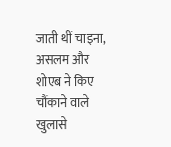जाती थीं चाइना, असलम और शोएब ने किए चौंकाने वाले खुलासे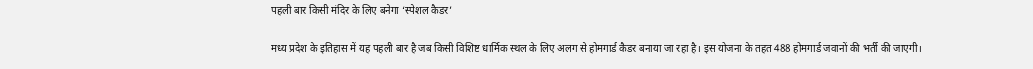पहली बार किसी मंदिर के लिए बनेगा ‘स्पेशल कैडर’

मध्य प्रदेश के इतिहास में यह पहली बार है जब किसी विशिष्ट धार्मिक स्थल के लिए अलग से होमगार्ड कैडर बनाया जा रहा है। इस योजना के तहत 488 होमगार्ड जवानों की भर्ती की जाएगी।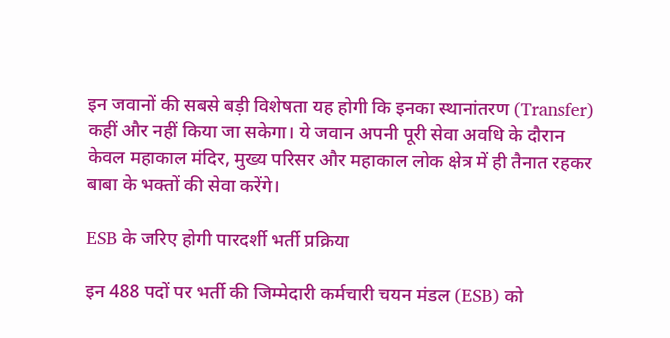इन जवानों की सबसे बड़ी विशेषता यह होगी कि इनका स्थानांतरण (Transfer) कहीं और नहीं किया जा सकेगा। ये जवान अपनी पूरी सेवा अवधि के दौरान केवल महाकाल मंदिर, मुख्य परिसर और महाकाल लोक क्षेत्र में ही तैनात रहकर बाबा के भक्तों की सेवा करेंगे।

ESB के जरिए होगी पारदर्शी भर्ती प्रक्रिया

इन 488 पदों पर भर्ती की जिम्मेदारी कर्मचारी चयन मंडल (ESB) को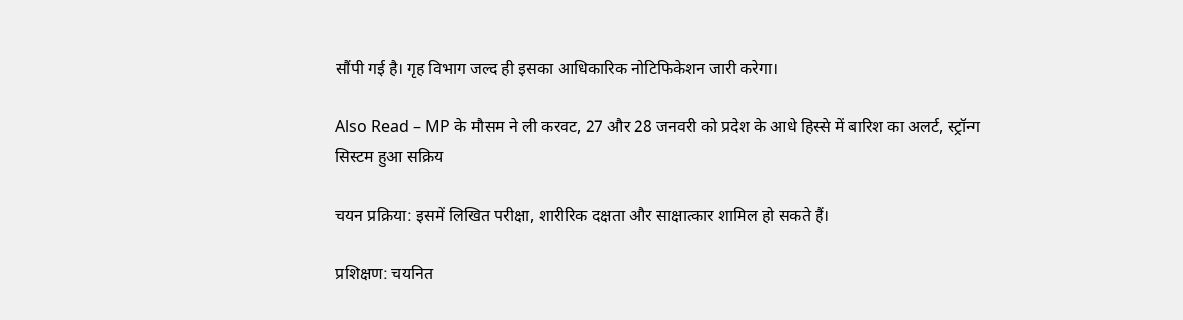सौंपी गई है। गृह विभाग जल्द ही इसका आधिकारिक नोटिफिकेशन जारी करेगा।

Also Read – MP के मौसम ने ली करवट, 27 और 28 जनवरी को प्रदेश के आधे हिस्से में बारिश का अलर्ट, स्ट्रॉन्ग सिस्टम हुआ सक्रिय

चयन प्रक्रिया: इसमें लिखित परीक्षा, शारीरिक दक्षता और साक्षात्कार शामिल हो सकते हैं।

प्रशिक्षण: चयनित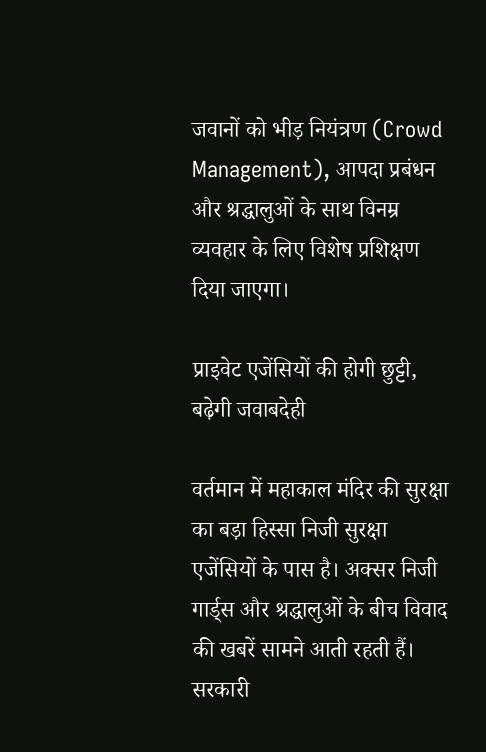जवानों को भीड़ नियंत्रण (Crowd Management), आपदा प्रबंधन और श्रद्धालुओं के साथ विनम्र व्यवहार के लिए विशेष प्रशिक्षण दिया जाएगा।

प्राइवेट एजेंसियों की होगी छुट्टी, बढ़ेगी जवाबदेही

वर्तमान में महाकाल मंदिर की सुरक्षा का बड़ा हिस्सा निजी सुरक्षा एजेंसियों के पास है। अक्सर निजी गार्ड्स और श्रद्धालुओं के बीच विवाद की खबरें सामने आती रहती हैं। सरकारी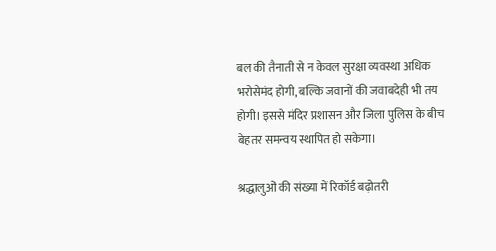बल की तैनाती से न केवल सुरक्षा व्यवस्था अधिक भरोसेमंद होगी, बल्कि जवानों की जवाबदेही भी तय होगी। इससे मंदिर प्रशासन और जिला पुलिस के बीच बेहतर समन्वय स्थापित हो सकेगा।

श्रद्धालुओं की संख्या में रिकॉर्ड बढ़ोतरी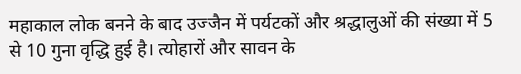महाकाल लोक बनने के बाद उज्जैन में पर्यटकों और श्रद्धालुओं की संख्या में 5 से 10 गुना वृद्धि हुई है। त्योहारों और सावन के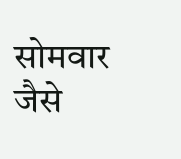सोमवार जैसे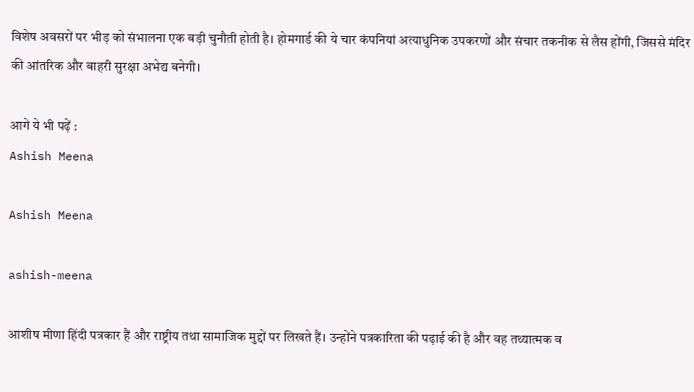विशेष अवसरों पर भीड़ को संभालना एक बड़ी चुनौती होती है। होमगार्ड की ये चार कंपनियां अत्याधुनिक उपकरणों और संचार तकनीक से लैस होंगी, जिससे मंदिर की आंतरिक और बाहरी सुरक्षा अभेद्य बनेगी।

आगे ये भी पढ़ें :
Ashish Meena

Ashish Meena

ashish-meena

आशीष मीणा हिंदी पत्रकार हैं और राष्ट्रीय तथा सामाजिक मुद्दों पर लिखते हैं। उन्होंने पत्रकारिता की पढ़ाई की है और वह तथ्यात्मक व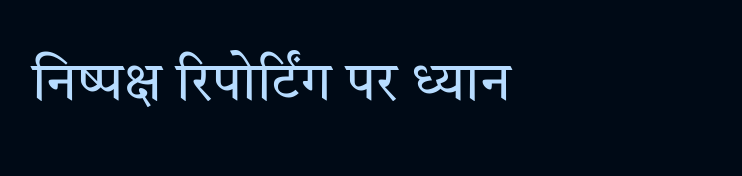निष्पक्ष रिपोर्टिंग पर ध्यान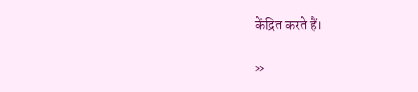केंद्रित करते हैं।

»